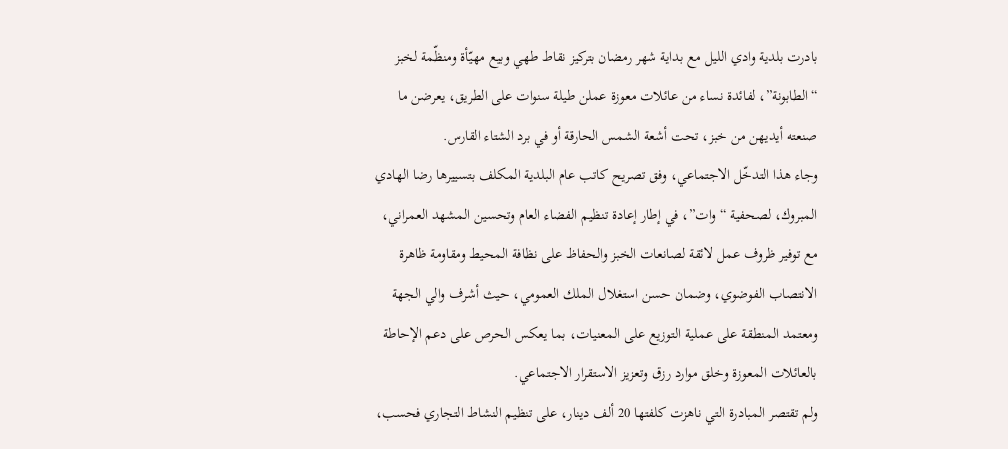بادرت بلدية وادي الليل مع بداية شهر رمضان بتركيز نقاط طهي وبيع مهيّأة ومنظّمة لخبز “الطابونة”، لفائدة نساء من عائلات معوزة عملن طيلة سنوات على الطريق، يعرضن ما صنعته أيديهن من خبز، تحت أشعة الشمس الحارقة أو في برد الشتاء القارس.
وجاء هذا التدخّل الاجتماعي، وفق تصريح كاتب عام البلدية المكلف بتسييرها رضا الهادي المبروك، لصحفية “وات”، في إطار إعادة تنظيم الفضاء العام وتحسين المشهد العمراني، مع توفير ظروف عمل لائقة لصانعات الخبز والحفاظ على نظافة المحيط ومقاومة ظاهرة الانتصاب الفوضوي، وضمان حسن استغلال الملك العمومي، حيث أشرف والي الجهة ومعتمد المنطقة على عملية التوزيع على المعنيات، بما يعكس الحرص على دعم الإحاطة بالعائلات المعوزة وخلق موارد رزق وتعزيز الاستقرار الاجتماعي.
ولم تقتصر المبادرة التي ناهزت كلفتها 20 ألف دينار، على تنظيم النشاط التجاري فحسب،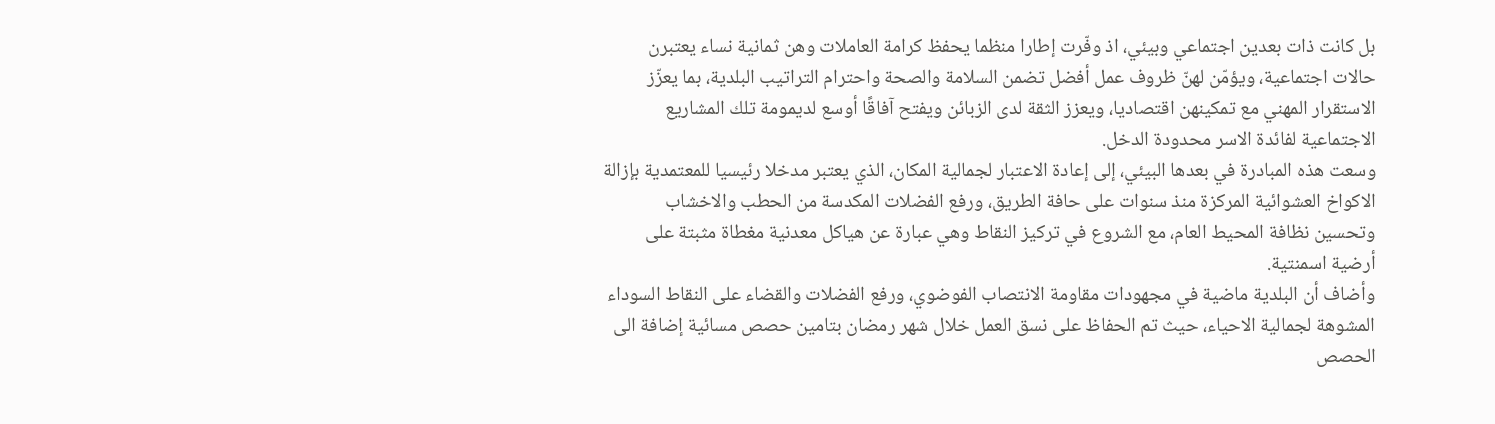بل كانت ذات بعدين اجتماعي وبيئي، اذ وفّرت إطارا منظما يحفظ كرامة العاملات وهن ثمانية نساء يعتبرن حالات اجتماعية، ويؤمّن لهنّ ظروف عمل أفضل تضمن السلامة والصحة واحترام التراتيب البلدية، بما يعزّز الاستقرار المهني مع تمكينهن اقتصاديا، ويعزز الثقة لدى الزبائن ويفتح آفاقًا أوسع لديمومة تلك المشاريع الاجتماعية لفائدة الاسر محدودة الدخل.
وسعت هذه المبادرة في بعدها البيئي، إلى إعادة الاعتبار لجمالية المكان، الذي يعتبر مدخلا رئيسيا للمعتمدية بإزالة الاكواخ العشوائية المركزة منذ سنوات على حافة الطريق، ورفع الفضلات المكدسة من الحطب والاخشاب وتحسين نظافة المحيط العام، مع الشروع في تركيز النقاط وهي عبارة عن هياكل معدنية مغطاة مثبتة على أرضية اسمنتية.
وأضاف أن البلدية ماضية في مجهودات مقاومة الانتصاب الفوضوي، ورفع الفضلات والقضاء على النقاط السوداء المشوهة لجمالية الاحياء، حيث تم الحفاظ على نسق العمل خلال شهر رمضان بتامين حصص مسائية إضافة الى الحصص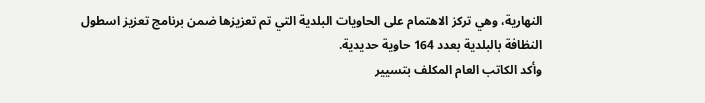النهارية، وهي تركز الاهتمام على الحاويات البلدية التي تم تعزيزها ضمن برنامج تعزيز اسطول النظافة بالبلدية بعدد 164 حاوية حديدية.
وأكد الكاتب العام المكلف بتسيير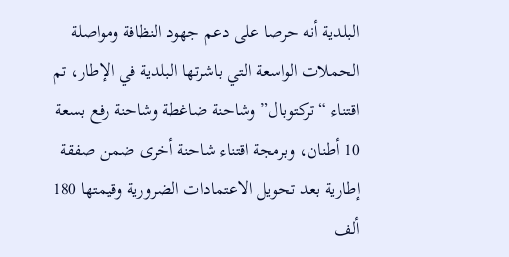البلدية أنه حرصا على دعم جهود النظافة ومواصلة الحملات الواسعة التي باشرتها البلدية في الإطار، تم اقتناء “تركتوبال” وشاحنة ضاغطة وشاحنة رفع بسعة 10 أطنان، وبرمجة اقتناء شاحنة أخرى ضمن صفقة إطارية بعد تحويل الاعتمادات الضرورية وقيمتها 180 ألف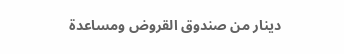دينار من صندوق القروض ومساعدة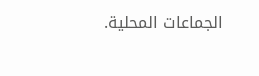الجماعات المحلية.